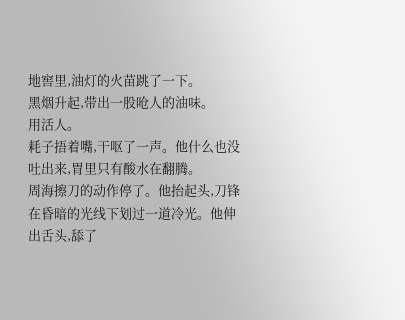地窖里,油灯的火苗跳了一下。
黑烟升起,带出一股呛人的油味。
用活人。
耗子捂着嘴,干呕了一声。他什么也没吐出来,胃里只有酸水在翻腾。
周海擦刀的动作停了。他抬起头,刀锋在昏暗的光线下划过一道冷光。他伸出舌头,舔了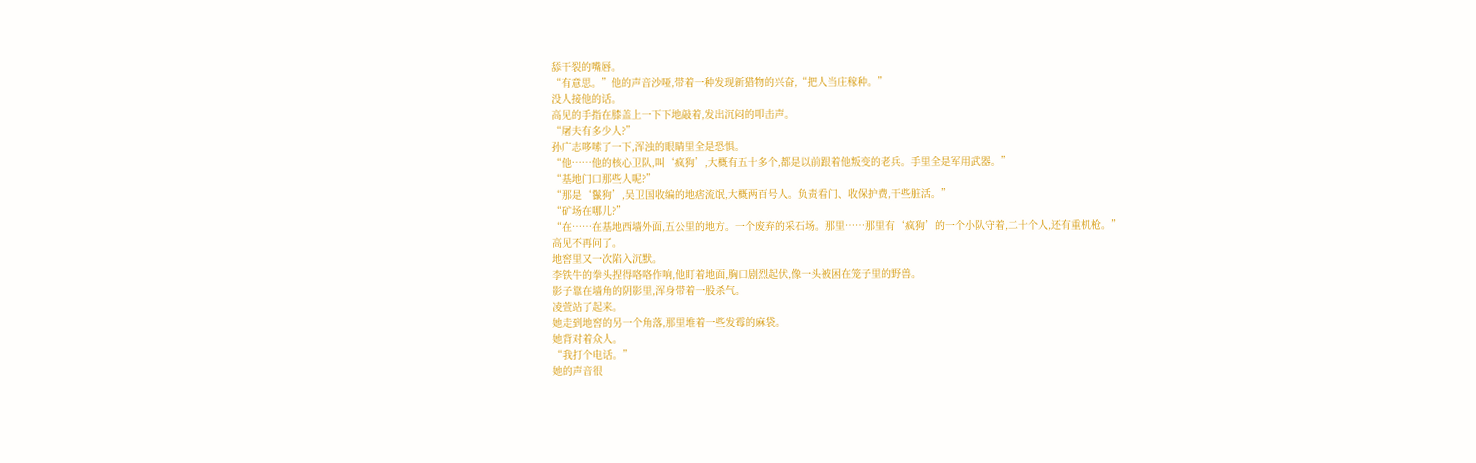舔干裂的嘴唇。
“有意思。”他的声音沙哑,带着一种发现新猎物的兴奋,“把人当庄稼种。”
没人接他的话。
高见的手指在膝盖上一下下地敲着,发出沉闷的叩击声。
“屠夫有多少人?”
孙广志哆嗦了一下,浑浊的眼睛里全是恐惧。
“他……他的核心卫队,叫‘疯狗’,大概有五十多个,都是以前跟着他叛变的老兵。手里全是军用武器。”
“基地门口那些人呢?”
“那是‘鬣狗’,吴卫国收编的地痞流氓,大概两百号人。负责看门、收保护费,干些脏活。”
“矿场在哪儿?”
“在……在基地西墙外面,五公里的地方。一个废弃的采石场。那里……那里有‘疯狗’的一个小队守着,二十个人,还有重机枪。”
高见不再问了。
地窖里又一次陷入沉默。
李铁牛的拳头捏得咯咯作响,他盯着地面,胸口剧烈起伏,像一头被困在笼子里的野兽。
影子靠在墙角的阴影里,浑身带着一股杀气。
凌萱站了起来。
她走到地窖的另一个角落,那里堆着一些发霉的麻袋。
她背对着众人。
“我打个电话。”
她的声音很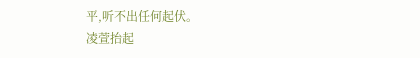平,听不出任何起伏。
凌萱抬起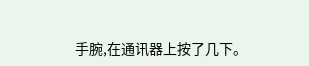手腕,在通讯器上按了几下。